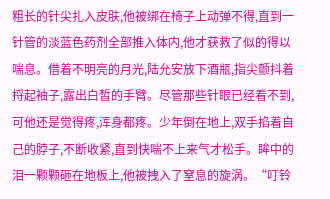粗长的针尖扎入皮肤,他被绑在椅子上动弹不得,直到一针管的淡蓝色药剂全部推入体内,他才获救了似的得以喘息。借着不明亮的月光,陆允安放下酒瓶,指尖颤抖着捋起袖子,露出白皙的手臂。尽管那些针眼已经看不到,可他还是觉得疼,浑身都疼。少年倒在地上,双手掐着自己的脖子,不断收紧,直到快喘不上来气才松手。眸中的泪一颗颗砸在地板上,他被拽入了窒息的旋涡。“叮铃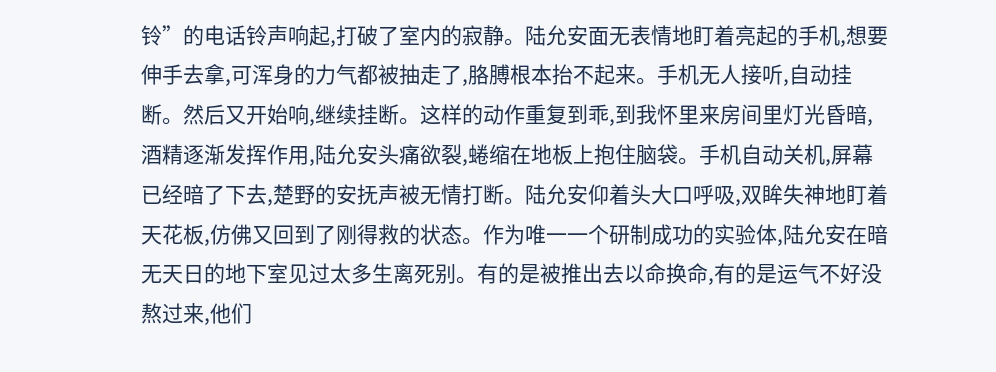铃”的电话铃声响起,打破了室内的寂静。陆允安面无表情地盯着亮起的手机,想要伸手去拿,可浑身的力气都被抽走了,胳膊根本抬不起来。手机无人接听,自动挂断。然后又开始响,继续挂断。这样的动作重复到乖,到我怀里来房间里灯光昏暗,酒精逐渐发挥作用,陆允安头痛欲裂,蜷缩在地板上抱住脑袋。手机自动关机,屏幕已经暗了下去,楚野的安抚声被无情打断。陆允安仰着头大口呼吸,双眸失神地盯着天花板,仿佛又回到了刚得救的状态。作为唯一一个研制成功的实验体,陆允安在暗无天日的地下室见过太多生离死别。有的是被推出去以命换命,有的是运气不好没熬过来,他们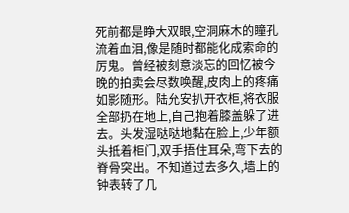死前都是睁大双眼,空洞麻木的瞳孔流着血泪,像是随时都能化成索命的厉鬼。曾经被刻意淡忘的回忆被今晚的拍卖会尽数唤醒,皮肉上的疼痛如影随形。陆允安扒开衣柜,将衣服全部扔在地上,自己抱着膝盖躲了进去。头发湿哒哒地黏在脸上,少年额头抵着柜门,双手捂住耳朵,弯下去的脊骨突出。不知道过去多久,墙上的钟表转了几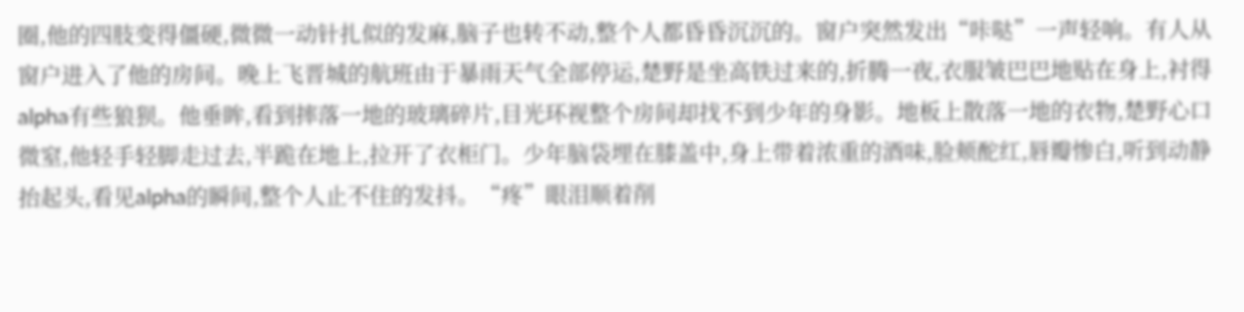圈,他的四肢变得僵硬,微微一动针扎似的发麻,脑子也转不动,整个人都昏昏沉沉的。窗户突然发出“咔哒”一声轻响。有人从窗户进入了他的房间。晚上飞晋城的航班由于暴雨天气全部停运,楚野是坐高铁过来的,折腾一夜,衣服皱巴巴地贴在身上,衬得alpha有些狼狈。他垂眸,看到摔落一地的玻璃碎片,目光环视整个房间却找不到少年的身影。地板上散落一地的衣物,楚野心口微窒,他轻手轻脚走过去,半跪在地上,拉开了衣柜门。少年脑袋埋在膝盖中,身上带着浓重的酒味,脸颊酡红,唇瓣惨白,听到动静抬起头,看见alpha的瞬间,整个人止不住的发抖。“疼”眼泪顺着削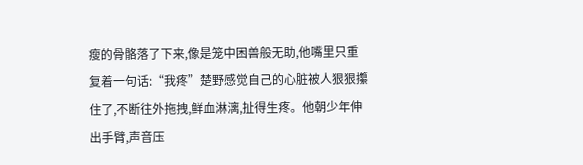瘦的骨骼落了下来,像是笼中困兽般无助,他嘴里只重复着一句话:“我疼”楚野感觉自己的心脏被人狠狠攥住了,不断往外拖拽,鲜血淋漓,扯得生疼。他朝少年伸出手臂,声音压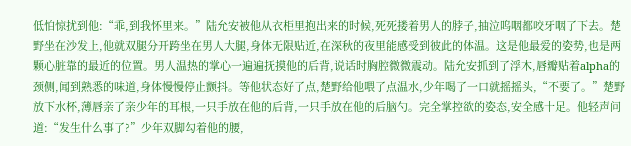低怕惊扰到他:“乖,到我怀里来。”陆允安被他从衣柜里抱出来的时候,死死搂着男人的脖子,抽泣呜咽都咬牙咽了下去。楚野坐在沙发上,他就双腿分开跨坐在男人大腿,身体无限贴近,在深秋的夜里能感受到彼此的体温。这是他最爱的姿势,也是两颗心脏靠的最近的位置。男人温热的掌心一遍遍抚摸他的后背,说话时胸腔微微震动。陆允安抓到了浮木,唇瓣贴着alpha的颈侧,闻到熟悉的味道,身体慢慢停止颤抖。等他状态好了点,楚野给他喂了点温水,少年喝了一口就摇摇头,“不要了。”楚野放下水杯,薄唇亲了亲少年的耳根,一只手放在他的后背,一只手放在他的后脑勺。完全掌控欲的姿态,安全感十足。他轻声问道:“发生什么事了?”少年双脚勾着他的腰,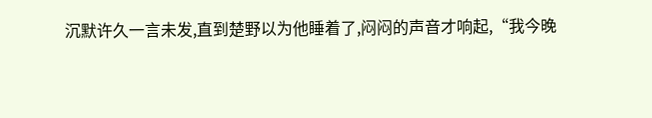沉默许久一言未发,直到楚野以为他睡着了,闷闷的声音才响起,“我今晚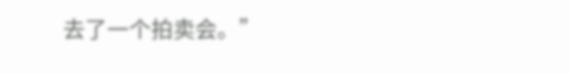去了一个拍卖会。”